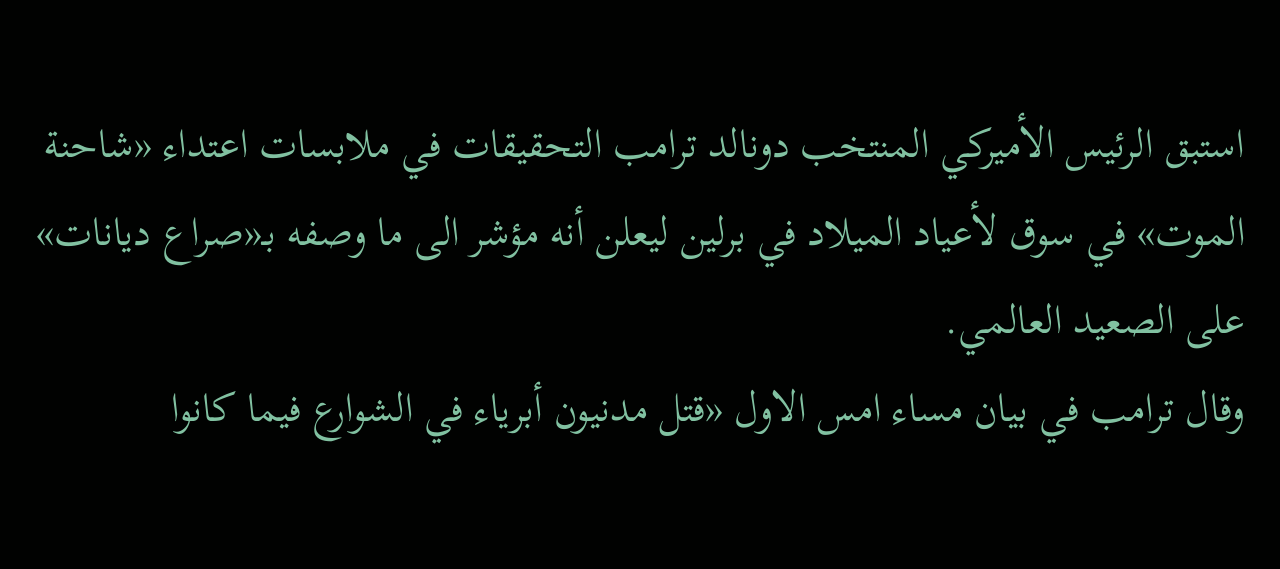استبق الرئيس الأميركي المنتخب دونالد ترامب التحقيقات في ملابسات اعتداء «شاحنة الموت» في سوق لأعياد الميلاد في برلين ليعلن أنه مؤشر الى ما وصفه بـ«صراع ديانات» على الصعيد العالمي.
وقال ترامب في بيان مساء امس الاول «قتل مدنيون أبرياء في الشوارع فيما كانوا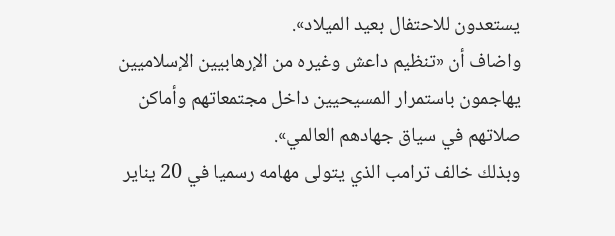يستعدون للاحتفال بعيد الميلاد».
واضاف أن «تنظيم داعش وغيره من الإرهابيين الإسلاميين يهاجمون باستمرار المسيحيين داخل مجتمعاتهم وأماكن صلاتهم في سياق جهادهم العالمي».
وبذلك خالف ترامب الذي يتولى مهامه رسميا في 20 يناير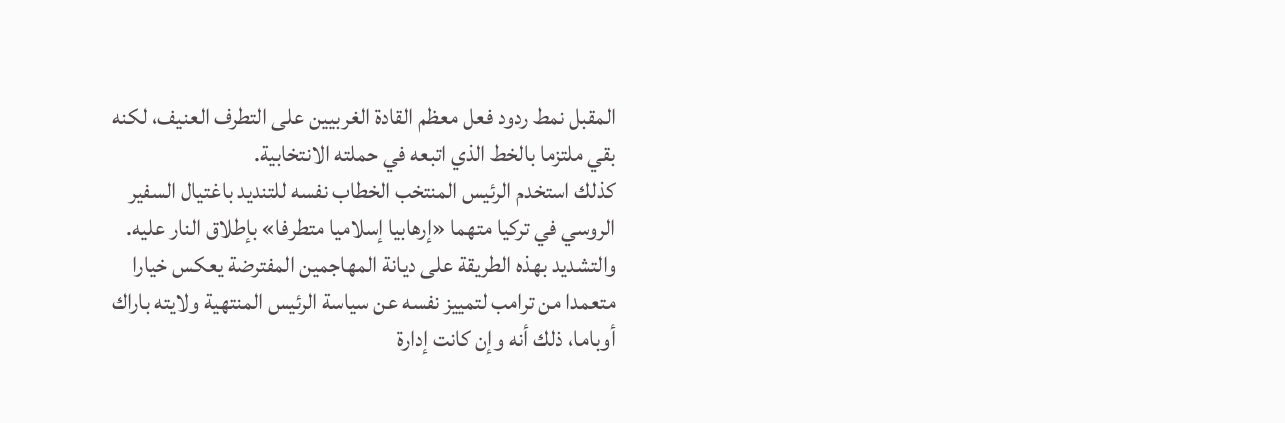المقبل نمط ردود فعل معظم القادة الغربيين على التطرف العنيف، لكنه بقي ملتزما بالخط الذي اتبعه في حملته الانتخابية.
كذلك استخدم الرئيس المنتخب الخطاب نفسه للتنديد باغتيال السفير الروسي في تركيا متهما «إرهابيا إسلاميا متطرفا» بإطلاق النار عليه.
والتشديد بهذه الطريقة على ديانة المهاجمين المفترضة يعكس خيارا متعمدا من ترامب لتمييز نفسه عن سياسة الرئيس المنتهية ولايته باراك أوباما، ذلك أنه وإن كانت إدارة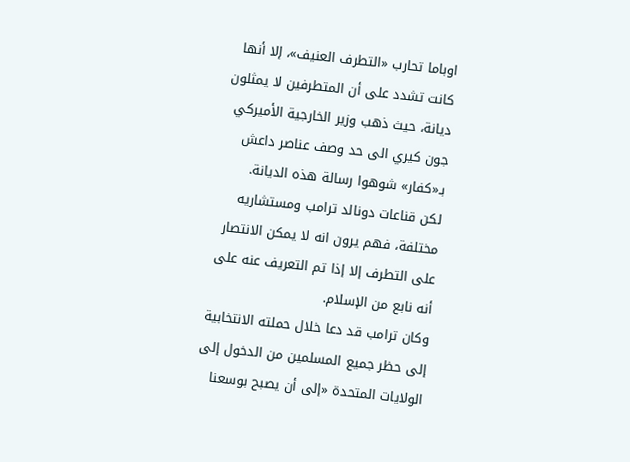اوباما تحارب «التطرف العنيف»، إلا أنها كانت تشدد على أن المتطرفين لا يمثلون ديانة، حيث ذهب وزير الخارجية الأميركي جون كيري الى حد وصف عناصر داعش بـ«كفار» شوهوا رسالة هذه الديانة.
لكن قناعات دونالد ترامب ومستشاريه مختلفة، فهم يرون انه لا يمكن الانتصار على التطرف إلا إذا تم التعريف عنه على أنه نابع من الإسلام.
وكان ترامب قد دعا خلال حملته الانتخابية إلى حظر جميع المسلمين من الدخول إلى الولايات المتحدة «إلى أن يصبح بوسعنا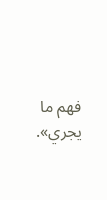فهم ما يجري».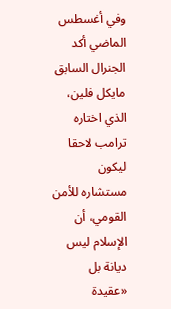وفي أغسطس الماضي أكد الجنرال السابق مايكل فلين، الذي اختاره ترامب لاحقا ليكون مستشاره للأمن القومي، أن الإسلام ليس ديانة بل «عقيدة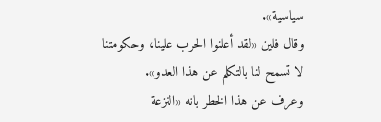سياسية».
وقال فلين «لقد أعلنوا الحرب علينا، وحكومتنا لا تسمح لنا بالتكلم عن هذا العدو».
وعرف عن هذا الخطر بانه «النزعة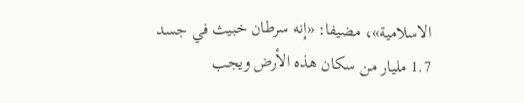الاسلامية»، مضيفا: «إنه سرطان خبيث في جسد 1.7 مليار من سكان هذه الأرض ويجب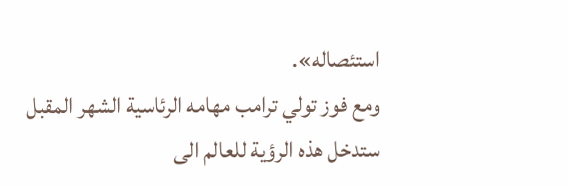استئصاله».
ومع فوز تولي ترامب مهامه الرئاسية الشهر المقبل ستدخل هذه الرؤية للعالم الى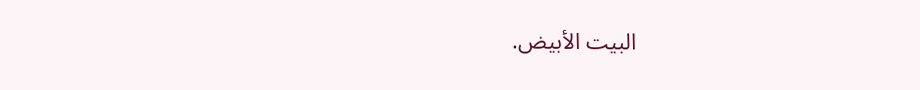البيت الأبيض.